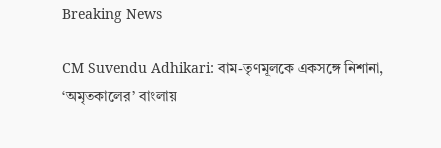Breaking News

CM Suvendu Adhikari: বাম-তৃণমূলকে একসঙ্গে নিশানা, ‘অমৃতকালের’ বাংলায়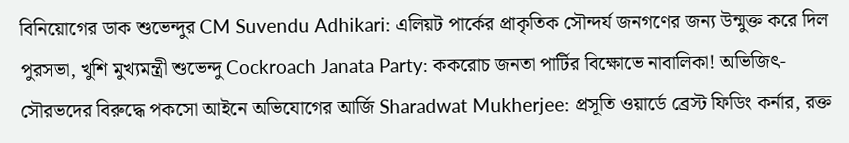বিনিয়োগের ডাক শুভেন্দুর CM Suvendu Adhikari: এলিয়ট পার্কের প্রাকৃতিক সৌন্দর্য জনগণের জন্য উন্মুক্ত করে দিল পুরসভা, খুশি মুখ্যমন্ত্রী শুভেন্দু Cockroach Janata Party: ককরোচ জনতা পার্টির বিক্ষোভে নাবালিকা! অভিজিৎ-সৌরভদের বিরুদ্ধে পকসো আইনে অভিযোগের আর্জি Sharadwat Mukherjee: প্রসূতি ওয়ার্ডে ব্রেস্ট ফিডিং কর্নার, রক্ত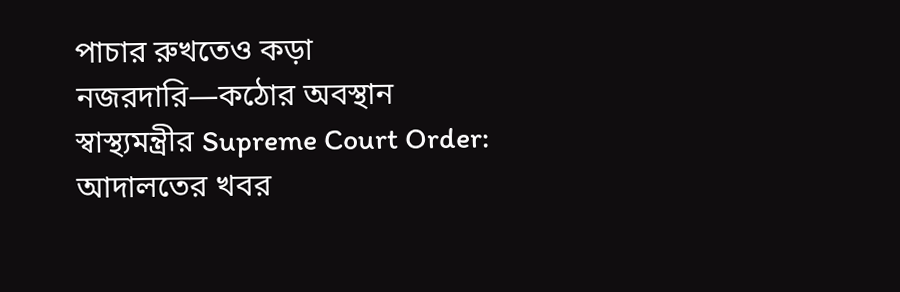পাচার রুখতেও কড়া নজরদারি—কঠোর অবস্থান স্বাস্থ্যমন্ত্রীর Supreme Court Order: আদালতের খবর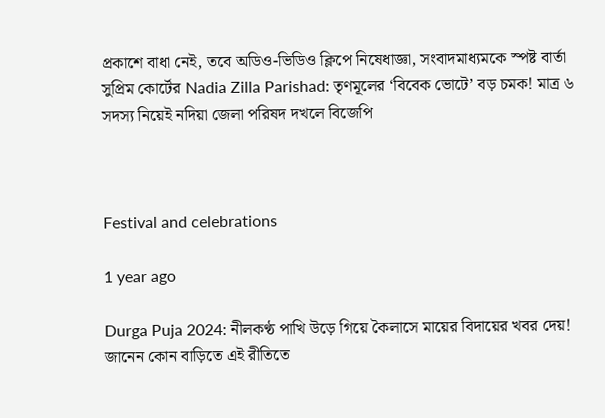প্রকাশে বাধা নেই, তবে অডিও-ভিডিও ক্লিপে নিষেধাজ্ঞা, সংবাদমাধ্যমকে স্পষ্ট বার্তা সুপ্রিম কোর্টের Nadia Zilla Parishad: তৃণমূলের ‘বিবেক ভোটে’ বড় চমক! মাত্র ৬ সদস্য নিয়েই নদিয়া জেলা পরিষদ দখলে বিজেপি



Festival and celebrations

1 year ago

Durga Puja 2024: নীলকণ্ঠ পাখি উড়ে গিয়ে কৈলাসে মায়ের বিদায়ের খবর দেয়! জানেন কোন বাড়িতে এই রীতিতে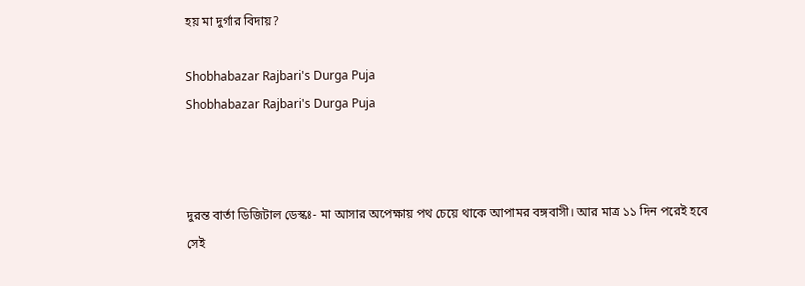হয় মা দুর্গার বিদায়?

Shobhabazar Rajbari's Durga Puja
Shobhabazar Rajbari's Durga Puja



দুরন্ত বার্তা ডিজিটাল ডেস্কঃ- মা আসার অপেক্ষায় পথ চেয়ে থাকে আপামর বঙ্গবাসী। আর মাত্র ১১ দিন পরেই হবে সেই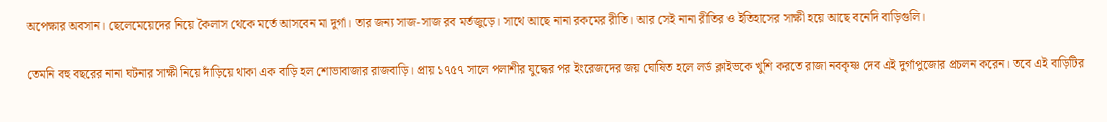অপেক্ষার অবসান। ছেলেমেয়েদের নিয়ে কৈলাস থেকে মর্তে আসবেন মা দুর্গা। তার জন্য সাজ-সাজ রব মর্তজুড়ে। সাথে আছে নানা রকমের রীতি। আর সেই নানা রীতির ও ইতিহাসের সাক্ষী হয়ে আছে বনেদি বাড়িগুলি।

তেমনি বহু বছরের নানা ঘটনার সাক্ষী নিয়ে দাঁড়িয়ে থাকা এক বাড়ি হল শোভাবাজার রাজবাড়ি। প্রায় ১৭৫৭ সালে পলাশীর যুদ্ধের পর ইংরেজদের জয় ঘোষিত হলে লর্ড ক্লাইভকে খুশি করতে রাজা নবকৃষ্ণ দেব এই দুর্গাপুজোর প্রচলন করেন। তবে এই বাড়িটির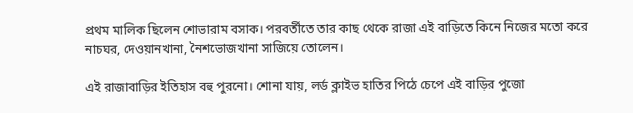প্রথম মালিক ছিলেন শোভারাম বসাক। পরবর্তীতে তার কাছ থেকে রাজা এই বাড়িতে কিনে নিজের মতো করে নাচঘর, দেওয়ানখানা, নৈশভোজখানা সাজিয়ে তোলেন।

এই রাজাবাড়ির ইতিহাস বহু পুরনো। শোনা যায়, লর্ড ক্লাইভ হাতির পিঠে চেপে এই বাড়ির পুজো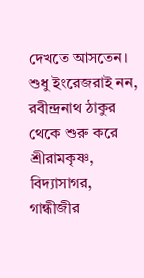দেখতে আসতেন। শুধু ইংরেজরাই নন, রবীন্দ্রনাথ ঠাকুর থেকে শুরু করে শ্রীরামকৃষ্ণ, বিদ্যাসাগর, গান্ধীজীর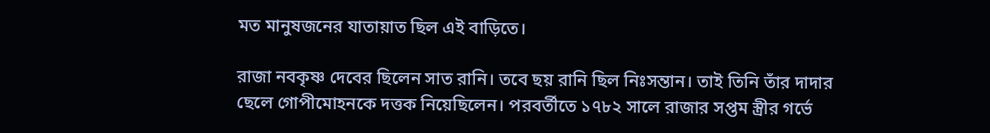মত মানুষজনের যাতায়াত ছিল এই বাড়িতে।

রাজা নবকৃষ্ণ দেবের ছিলেন সাত রানি। তবে ছয় রানি ছিল নিঃসন্তান। তাই তিনি তাঁর দাদার ছেলে গোপীমোহনকে দত্তক নিয়েছিলেন। পরবর্তীতে ১৭৮২ সালে রাজার সপ্তম স্ত্রীর গর্ভে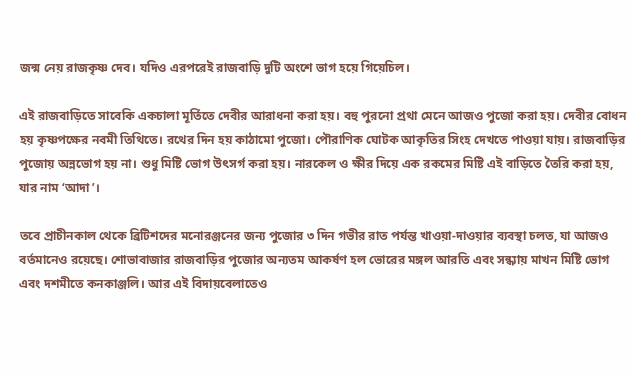জন্ম নেয় রাজকৃষ্ণ দেব। যদিও এরপরেই রাজবাড়ি দুটি অংশে ভাগ হয়ে গিয়েচিল।

এই রাজবাড়িতে সাবেকি একচালা মূর্তিতে দেবীর আরাধনা করা হয়। বহু পুরনো প্রথা মেনে আজও পুজো করা হয়। দেবীর বোধন হয় কৃষ্ণপক্ষের নবমী তিথিতে। রথের দিন হয় কাঠামো পুজো। পৌরাণিক ঘোটক আকৃতির সিংহ দেখতে পাওয়া যায়। রাজবাড়ির পুজোয় অন্নভোগ হয় না। শুধু মিষ্টি ভোগ উৎসর্গ করা হয়। নারকেল ও ক্ষীর দিয়ে এক রকমের মিষ্টি এই বাড়িতে তৈরি করা হয়, যার নাম ‘আদা’।

তবে প্রাচীনকাল থেকে ব্রিটিশদের মনোরঞ্জনের জন্য পুজোর ৩ দিন গভীর রাত পর্যন্ত খাওয়া-দাওয়ার ব্যবস্থা চলত, যা আজও বর্তমানেও রয়েছে। শোভাবাজার রাজবাড়ির পুজোর অন্যতম আকর্ষণ হল ভোরের মঙ্গল আরতি এবং সন্ধ্যায় মাখন মিষ্টি ভোগ এবং দশমীতে কনকাঞ্জলি। আর এই বিদায়বেলাতেও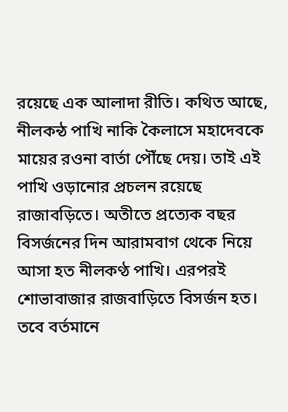রয়েছে এক আলাদা রীতি। কথিত আছে, নীলকন্ঠ পাখি নাকি কৈলাসে মহাদেবকে মায়ের রওনা বার্তা পৌঁছে দেয়। তাই এই পাখি ওড়ানোর প্রচলন রয়েছে রাজাবড়িতে। অতীতে প্রত্যেক বছর বিসর্জনের দিন আরামবাগ থেকে নিয়ে আসা হত নীলকণ্ঠ পাখি। এরপরই শোভাবাজার রাজবাড়িতে বিসর্জন হত। তবে বর্তমানে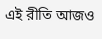এই রীতি আজও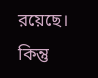রয়েছে। কিন্তু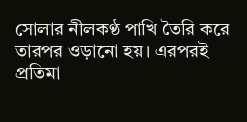সোলার নীলকণ্ঠ পাখি তৈরি করে তারপর ওড়ানো হয়। এরপরই প্রতিমা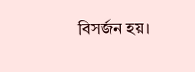বিসর্জন হয়।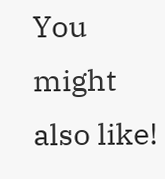You might also like!